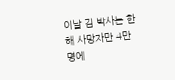이날 김 박사는 한 해 사망자만 4만 명에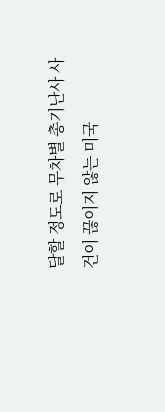달할 정도로 무차별 총기난사 사건이 끊이지 않는 미국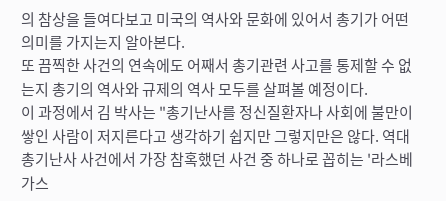의 참상을 들여다보고 미국의 역사와 문화에 있어서 총기가 어떤 의미를 가지는지 알아본다.
또 끔찍한 사건의 연속에도 어째서 총기관련 사고를 통제할 수 없는지 총기의 역사와 규제의 역사 모두를 살펴볼 예정이다.
이 과정에서 김 박사는 "총기난사를 정신질환자나 사회에 불만이 쌓인 사람이 저지른다고 생각하기 쉽지만 그렇지만은 않다. 역대 총기난사 사건에서 가장 참혹했던 사건 중 하나로 꼽히는 '라스베가스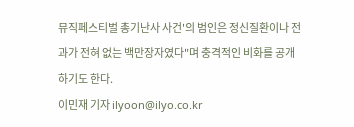뮤직페스티벌 총기난사 사건'의 범인은 정신질환이나 전과가 전혀 없는 백만장자였다"며 충격적인 비화를 공개하기도 한다.
이민재 기자 ilyoon@ilyo.co.kr